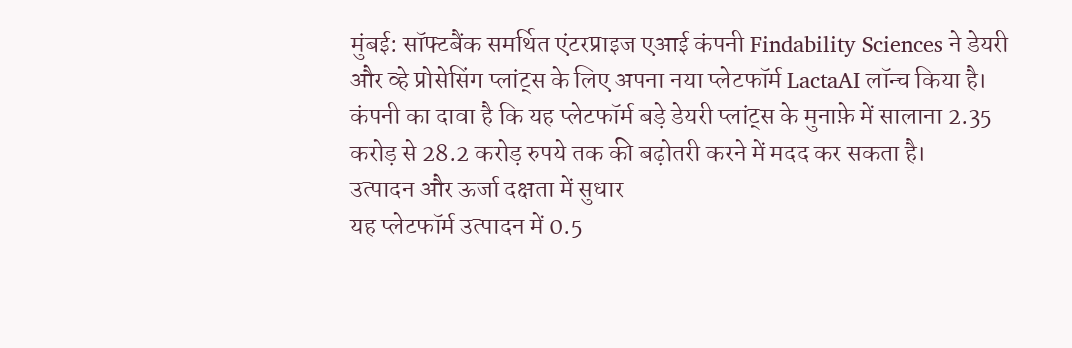मुंबई: सॉफ्टबैंक समर्थित एंटरप्राइज एआई कंपनी Findability Sciences ने डेयरी और व्हे प्रोसेसिंग प्लांट्स के लिए अपना नया प्लेटफॉर्म LactaAI लॉन्च किया है। कंपनी का दावा है कि यह प्लेटफॉर्म बड़े डेयरी प्लांट्स के मुनाफ़े में सालाना 2.35 करोड़ से 28.2 करोड़ रुपये तक की बढ़ोतरी करने में मदद कर सकता है।
उत्पादन और ऊर्जा दक्षता में सुधार
यह प्लेटफॉर्म उत्पादन में 0.5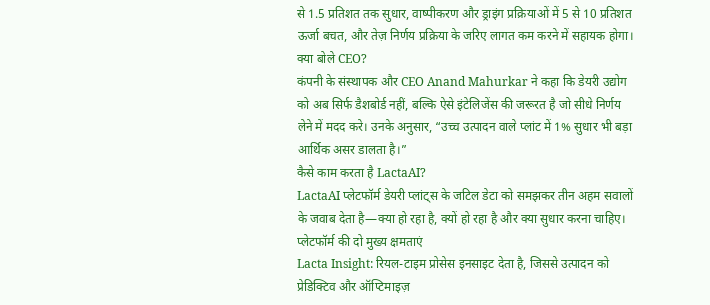से 1.5 प्रतिशत तक सुधार, वाष्पीकरण और ड्राइंग प्रक्रियाओं में 5 से 10 प्रतिशत ऊर्जा बचत, और तेज़ निर्णय प्रक्रिया के जरिए लागत कम करने में सहायक होगा।
क्या बोले CEO?
कंपनी के संस्थापक और CEO Anand Mahurkar ने कहा कि डेयरी उद्योग को अब सिर्फ डैशबोर्ड नहीं, बल्कि ऐसे इंटेलिजेंस की जरूरत है जो सीधे निर्णय लेने में मदद करे। उनके अनुसार, “उच्च उत्पादन वाले प्लांट में 1% सुधार भी बड़ा आर्थिक असर डालता है।”
कैसे काम करता है LactaAI?
LactaAI प्लेटफॉर्म डेयरी प्लांट्स के जटिल डेटा को समझकर तीन अहम सवालों के जवाब देता है—क्या हो रहा है, क्यों हो रहा है और क्या सुधार करना चाहिए।
प्लेटफॉर्म की दो मुख्य क्षमताएं
Lacta Insight: रियल-टाइम प्रोसेस इनसाइट देता है, जिससे उत्पादन को प्रेडिक्टिव और ऑप्टिमाइज़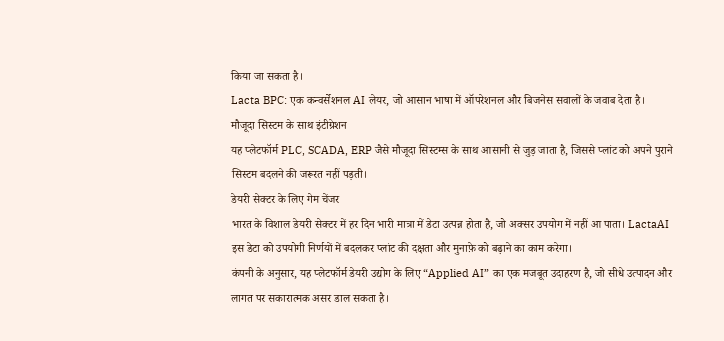किया जा सकता है।
Lacta BPC: एक कन्वर्सेशनल AI लेयर, जो आसान भाषा में ऑपरेशनल और बिजनेस सवालों के जवाब देता है।
मौजूदा सिस्टम के साथ इंटीग्रेशन
यह प्लेटफॉर्म PLC, SCADA, ERP जैसे मौजूदा सिस्टम्स के साथ आसानी से जुड़ जाता है, जिससे प्लांट को अपने पुराने सिस्टम बदलने की जरूरत नहीं पड़ती।
डेयरी सेक्टर के लिए गेम चेंजर
भारत के विशाल डेयरी सेक्टर में हर दिन भारी मात्रा में डेटा उत्पन्न होता है, जो अक्सर उपयोग में नहीं आ पाता। LactaAI इस डेटा को उपयोगी निर्णयों में बदलकर प्लांट की दक्षता और मुनाफ़े को बढ़ाने का काम करेगा।
कंपनी के अनुसार, यह प्लेटफॉर्म डेयरी उद्योग के लिए “Applied AI” का एक मजबूत उदाहरण है, जो सीधे उत्पादन और लागत पर सकारात्मक असर डाल सकता है।